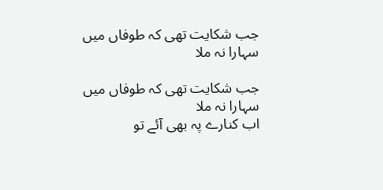جب شکایت تھی کہ طوفاں میں سہارا نہ ملا

جب شکایت تھی کہ طوفاں میں سہارا نہ ملا
اب کنارے پہ بھی آئے تو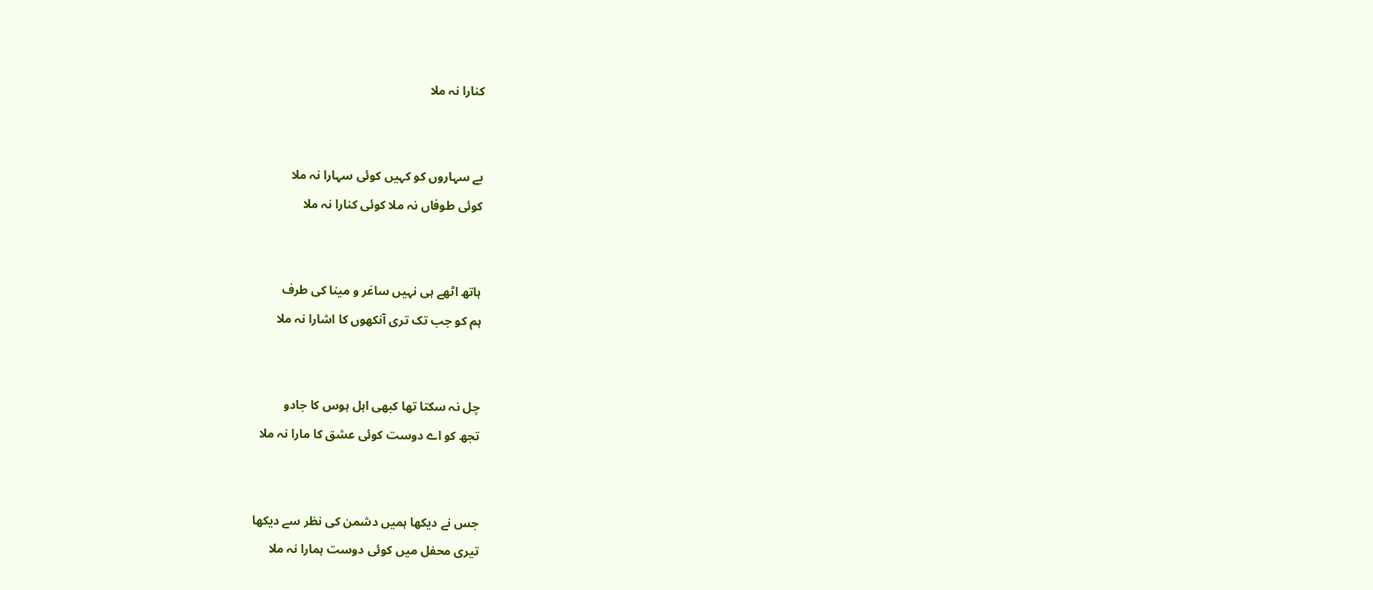کنارا نہ ملا


بے سہاروں کو کہیں کوئی سہارا نہ ملا
کوئی طوفاں نہ ملا کوئی کنارا نہ ملا


ہاتھ اٹھے ہی نہیں ساغر و مینا کی طرف
ہم کو جب تک تری آنکھوں کا اشارا نہ ملا


چل نہ سکتا تھا کبھی اہل ہوس کا جادو
تجھ کو اے دوست کوئی عشق کا مارا نہ ملا


جس نے دیکھا ہمیں دشمن کی نظر سے دیکھا
تیری محفل میں کوئی دوست ہمارا نہ ملا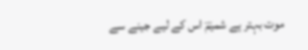موت بہتر ہے شمیمؔ اس کے لیے جینے سے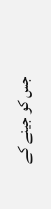جس کو جینے کے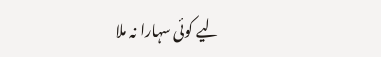لیے کوئی سہارا نہ ملا